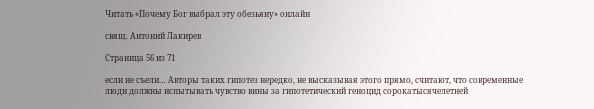Читать «Почему Бог выбрал эту обезьяну» онлайн

свящ. Антоний Лакирев

Страница 56 из 71

если не съели… Авторы таких гипотез нередко, не высказывая этого прямо, считают, что современные люди должны испытывать чувство вины за гипотетический геноцид сорокатысячелетней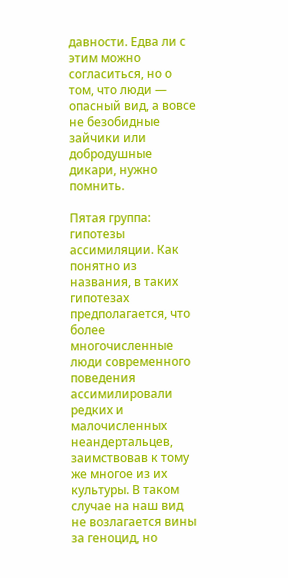давности. Едва ли с этим можно согласиться, но о том, что люди — опасный вид, а вовсе не безобидные зайчики или добродушные дикари, нужно помнить.

Пятая группа: гипотезы ассимиляции. Как понятно из названия, в таких гипотезах предполагается, что более многочисленные люди современного поведения ассимилировали редких и малочисленных неандертальцев, заимствовав к тому же многое из их культуры. В таком случае на наш вид не возлагается вины за геноцид, но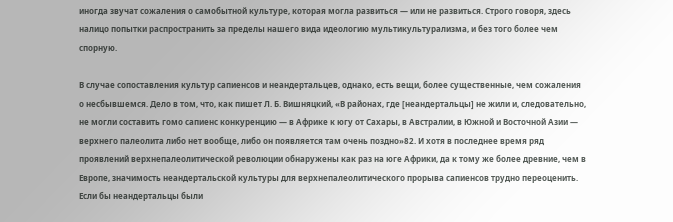иногда звучат сожаления о самобытной культуре, которая могла развиться — или не развиться. Строго говоря, здесь налицо попытки распространить за пределы нашего вида идеологию мультикультурализма, и без того более чем спорную.

В случае сопоставления культур сапиенсов и неандертальцев, однако, есть вещи, более существенные, чем сожаления о несбывшемся. Дело в том, что, как пишет Л. Б. Вишняцкий, «В районах, где [неандертальцы] не жили и, следовательно, не могли составить гомо сапиенс конкуренцию — в Африке к югу от Сахары, в Австралии, в Южной и Восточной Азии — верхнего палеолита либо нет вообще, либо он появляется там очень поздно»82. И хотя в последнее время ряд проявлений верхнепалеолитической революции обнаружены как раз на юге Африки, да к тому же более древние, чем в Европе, значимость неандертальской культуры для верхнепалеолитического прорыва сапиенсов трудно переоценить. Если бы неандертальцы были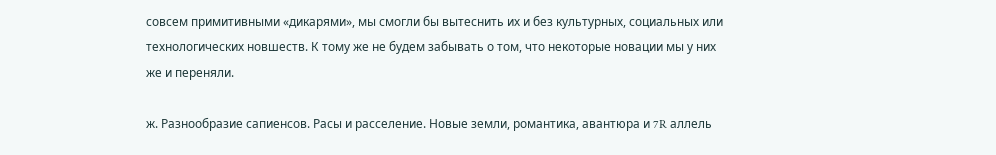совсем примитивными «дикарями», мы смогли бы вытеснить их и без культурных, социальных или технологических новшеств. К тому же не будем забывать о том, что некоторые новации мы у них же и переняли.

ж. Разнообразие сапиенсов. Расы и расселение. Новые земли, романтика, авантюра и 7R аллель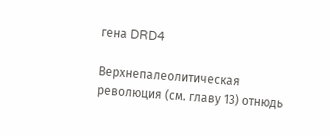гена DRD4

Верхнепалеолитическая революция (см. главу 13) отнюдь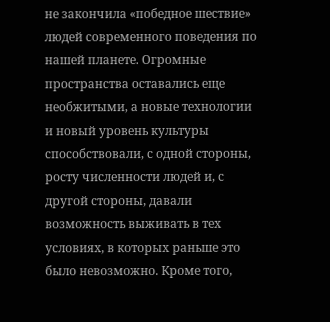не закончила «победное шествие» людей современного поведения по нашей планете. Огромные пространства оставались еще необжитыми, а новые технологии и новый уровень культуры способствовали, с одной стороны, росту численности людей и, с другой стороны, давали возможность выживать в тех условиях, в которых раньше это было невозможно. Кроме того,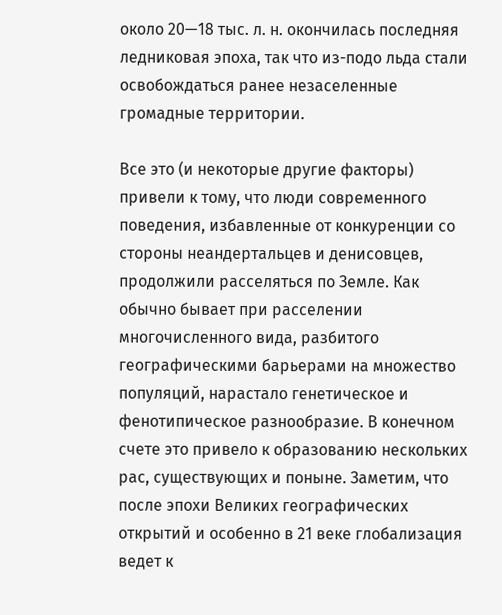около 20—18 тыс. л. н. окончилась последняя ледниковая эпоха, так что из-подо льда стали освобождаться ранее незаселенные громадные территории.

Все это (и некоторые другие факторы) привели к тому, что люди современного поведения, избавленные от конкуренции со стороны неандертальцев и денисовцев, продолжили расселяться по Земле. Как обычно бывает при расселении многочисленного вида, разбитого географическими барьерами на множество популяций, нарастало генетическое и фенотипическое разнообразие. В конечном счете это привело к образованию нескольких рас, существующих и поныне. Заметим, что после эпохи Великих географических открытий и особенно в 21 веке глобализация ведет к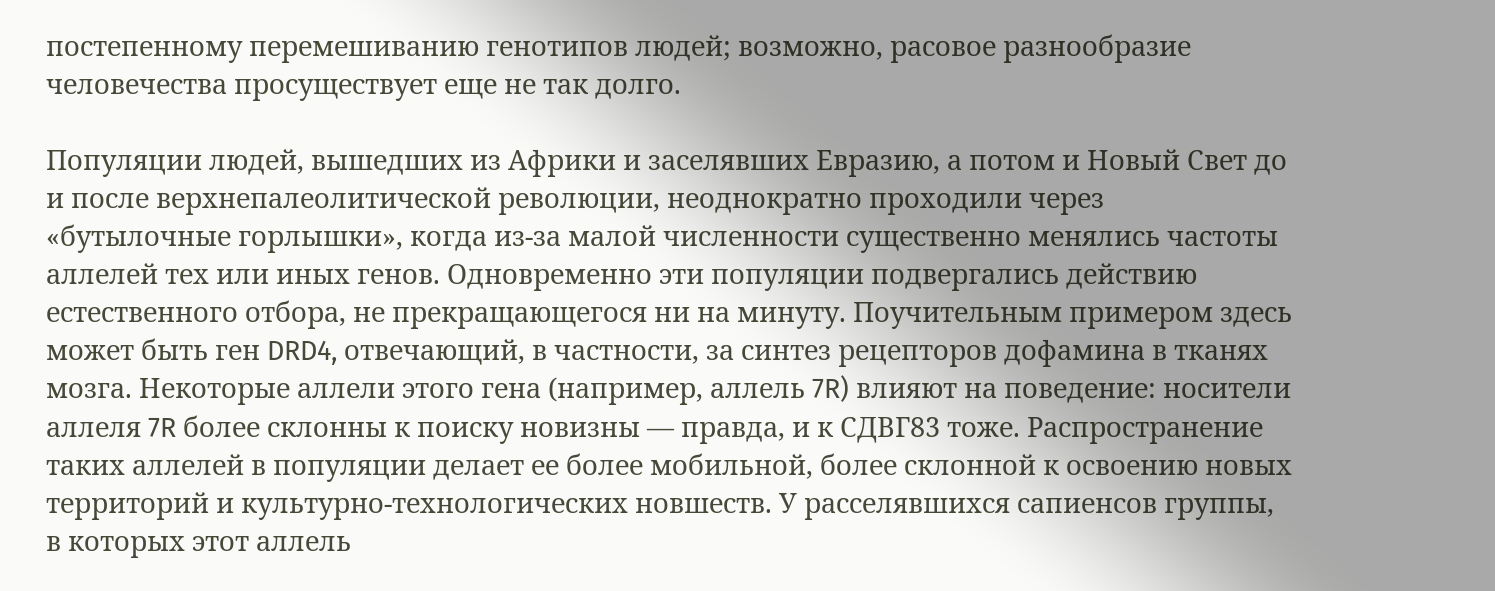постепенному перемешиванию генотипов людей; возможно, расовое разнообразие человечества просуществует еще не так долго.

Популяции людей, вышедших из Африки и заселявших Евразию, а потом и Новый Свет до и после верхнепалеолитической революции, неоднократно проходили через «бутылочные горлышки», когда из-за малой численности существенно менялись частоты аллелей тех или иных генов. Одновременно эти популяции подвергались действию естественного отбора, не прекращающегося ни на минуту. Поучительным примером здесь может быть ген DRD4, отвечающий, в частности, за синтез рецепторов дофамина в тканях мозга. Некоторые аллели этого гена (например, аллель 7R) влияют на поведение: носители аллеля 7R более склонны к поиску новизны — правда, и к СДВГ83 тоже. Распространение таких аллелей в популяции делает ее более мобильной, более склонной к освоению новых территорий и культурно-технологических новшеств. У расселявшихся сапиенсов группы, в которых этот аллель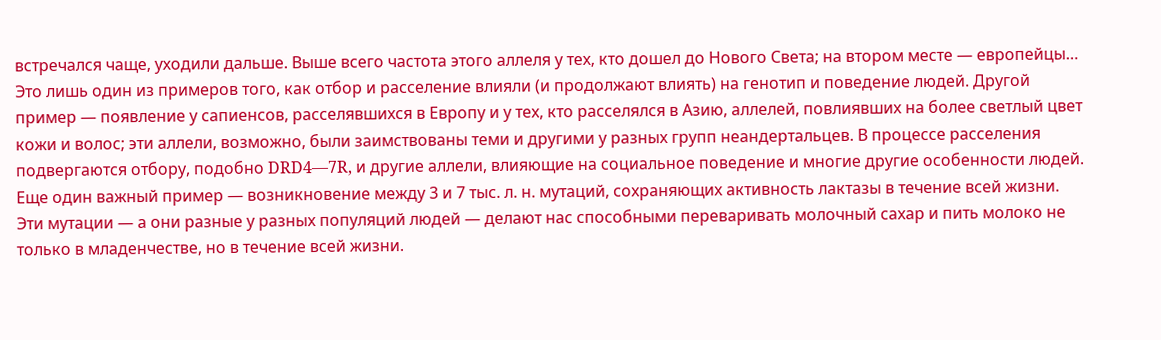встречался чаще, уходили дальше. Выше всего частота этого аллеля у тех, кто дошел до Нового Света; на втором месте — европейцы… Это лишь один из примеров того, как отбор и расселение влияли (и продолжают влиять) на генотип и поведение людей. Другой пример — появление у сапиенсов, расселявшихся в Европу и у тех, кто расселялся в Азию, аллелей, повлиявших на более светлый цвет кожи и волос; эти аллели, возможно, были заимствованы теми и другими у разных групп неандертальцев. В процессе расселения подвергаются отбору, подобно DRD4—7R, и другие аллели, влияющие на социальное поведение и многие другие особенности людей. Еще один важный пример — возникновение между 3 и 7 тыс. л. н. мутаций, сохраняющих активность лактазы в течение всей жизни. Эти мутации — а они разные у разных популяций людей — делают нас способными переваривать молочный сахар и пить молоко не только в младенчестве, но в течение всей жизни.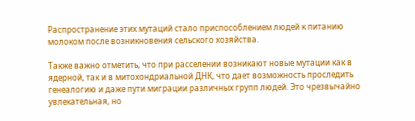Распространение этих мутаций стало приспособлением людей к питанию молоком после возникновения сельского хозяйства.

Также важно отметить, что при расселении возникают новые мутации как в ядерной, так и в митохондриальной ДНК, что дает возможность проследить генеалогию и даже пути миграции различных групп людей. Это чрезвычайно увлекательная, но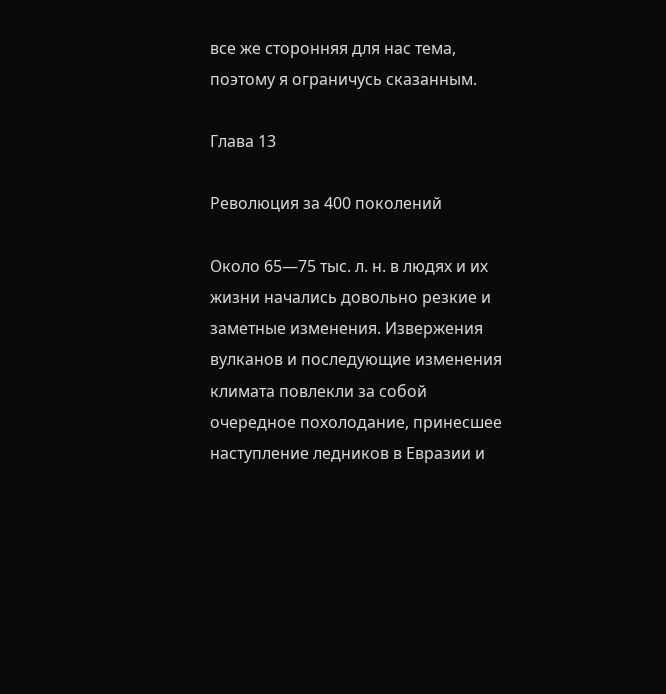все же сторонняя для нас тема, поэтому я ограничусь сказанным.

Глава 13

Революция за 400 поколений

Около 65—75 тыс. л. н. в людях и их жизни начались довольно резкие и заметные изменения. Извержения вулканов и последующие изменения климата повлекли за собой очередное похолодание, принесшее наступление ледников в Евразии и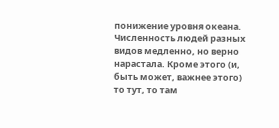понижение уровня океана. Численность людей разных видов медленно, но верно нарастала. Кроме этого (и, быть может, важнее этого) то тут, то там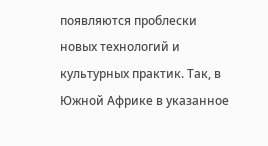появляются проблески новых технологий и культурных практик. Так, в Южной Африке в указанное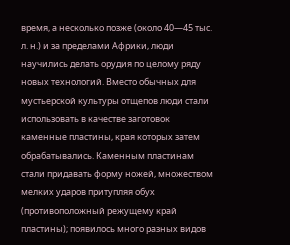время, а несколько позже (около 40—45 тыс. л. н.) и за пределами Африки, люди научились делать орудия по целому ряду новых технологий. Вместо обычных для мустьерской культуры отщепов люди стали использовать в качестве заготовок каменные пластины, края которых затем обрабатывались. Каменным пластинам стали придавать форму ножей, множеством мелких ударов притупляя обух (противоположный режущему край пластины); появилось много разных видов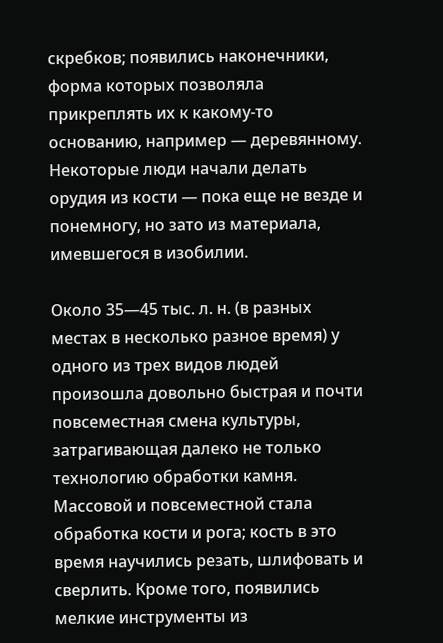скребков; появились наконечники, форма которых позволяла прикреплять их к какому-то основанию, например — деревянному. Некоторые люди начали делать орудия из кости — пока еще не везде и понемногу, но зато из материала, имевшегося в изобилии.

Около 35—45 тыс. л. н. (в разных местах в несколько разное время) у одного из трех видов людей произошла довольно быстрая и почти повсеместная смена культуры, затрагивающая далеко не только технологию обработки камня. Массовой и повсеместной стала обработка кости и рога; кость в это время научились резать, шлифовать и сверлить. Кроме того, появились мелкие инструменты из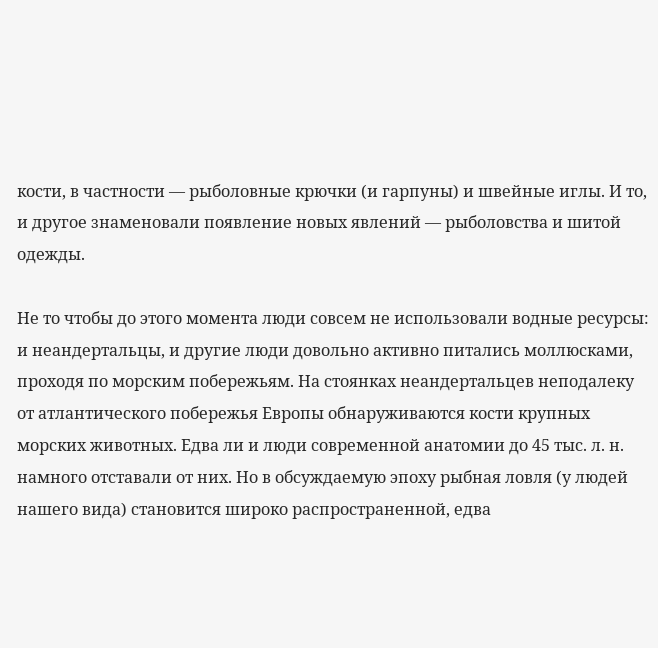кости, в частности — рыболовные крючки (и гарпуны) и швейные иглы. И то, и другое знаменовали появление новых явлений — рыболовства и шитой одежды.

Не то чтобы до этого момента люди совсем не использовали водные ресурсы: и неандертальцы, и другие люди довольно активно питались моллюсками, проходя по морским побережьям. На стоянках неандертальцев неподалеку от атлантического побережья Европы обнаруживаются кости крупных морских животных. Едва ли и люди современной анатомии до 45 тыс. л. н. намного отставали от них. Но в обсуждаемую эпоху рыбная ловля (у людей нашего вида) становится широко распространенной, едва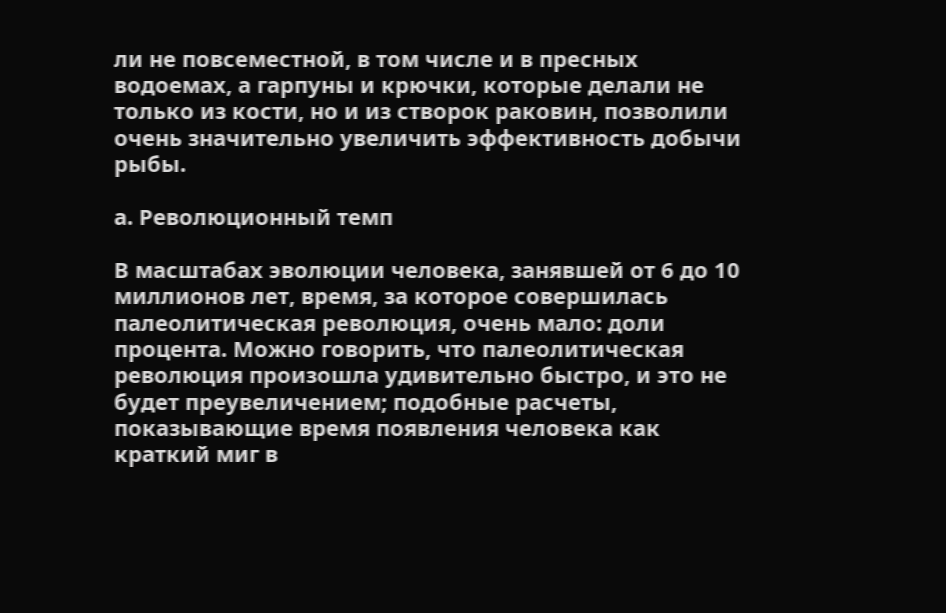ли не повсеместной, в том числе и в пресных водоемах, а гарпуны и крючки, которые делали не только из кости, но и из створок раковин, позволили очень значительно увеличить эффективность добычи рыбы.

а. Революционный темп

В масштабах эволюции человека, занявшей от 6 до 10 миллионов лет, время, за которое совершилась палеолитическая революция, очень мало: доли процента. Можно говорить, что палеолитическая революция произошла удивительно быстро, и это не будет преувеличением; подобные расчеты, показывающие время появления человека как краткий миг в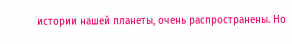истории нашей планеты, очень распространены. Но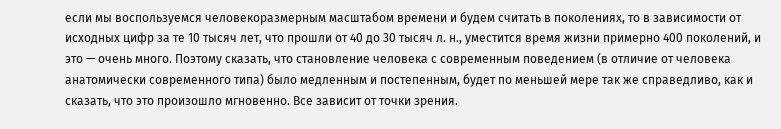если мы воспользуемся человекоразмерным масштабом времени и будем считать в поколениях, то в зависимости от исходных цифр за те 10 тысяч лет, что прошли от 40 до 30 тысяч л. н., уместится время жизни примерно 400 поколений, и это — очень много. Поэтому сказать, что становление человека с современным поведением (в отличие от человека анатомически современного типа) было медленным и постепенным, будет по меньшей мере так же справедливо, как и сказать, что это произошло мгновенно. Все зависит от точки зрения.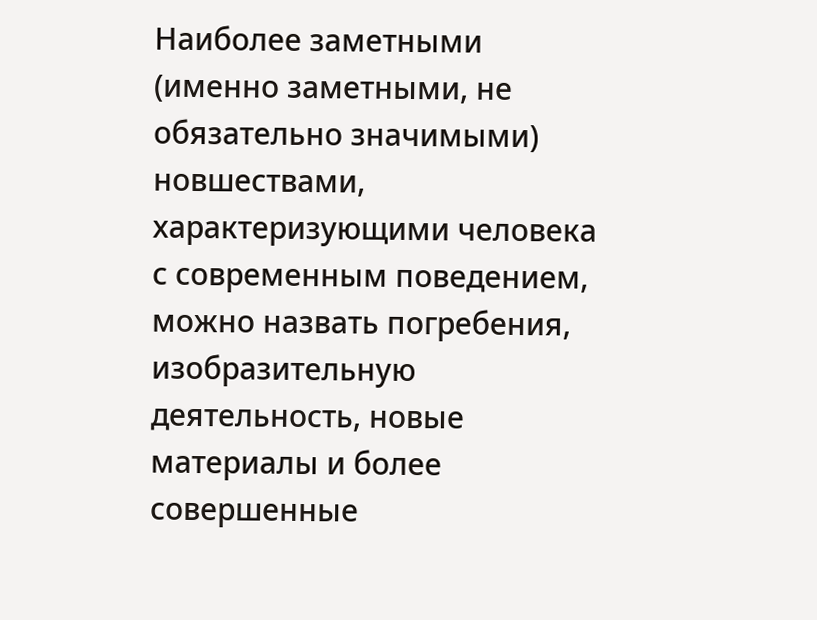Наиболее заметными (именно заметными, не обязательно значимыми) новшествами, характеризующими человека с современным поведением, можно назвать погребения, изобразительную деятельность, новые материалы и более совершенные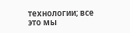технологии; все это мы